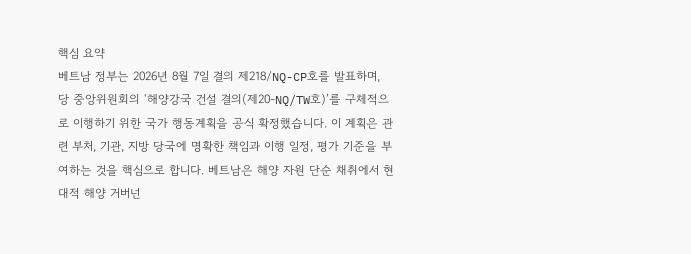핵심 요약
베트남 정부는 2026년 8월 7일 결의 제218/NQ-CP호를 발표하며, 당 중앙위원회의 ‘해양강국 건설 결의(제20-NQ/TW호)’를 구체적으로 이행하기 위한 국가 행동계획을 공식 확정했습니다. 이 계획은 관련 부처, 기관, 지방 당국에 명확한 책임과 이행 일정, 평가 기준을 부여하는 것을 핵심으로 합니다. 베트남은 해양 자원 단순 채취에서 현대적 해양 거버넌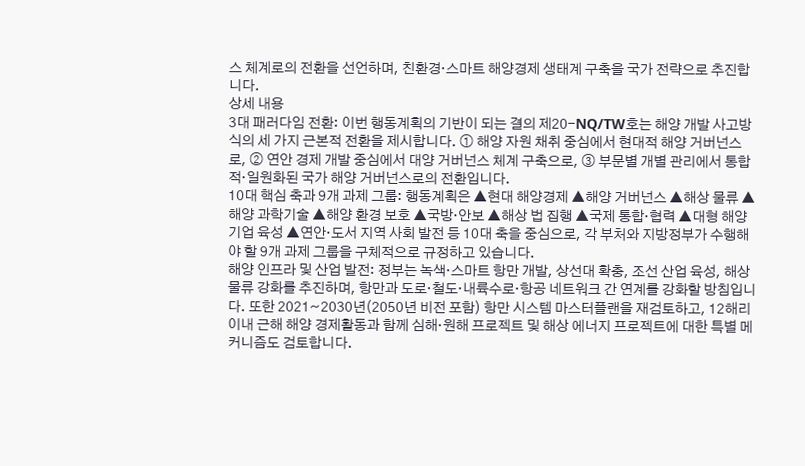스 체계로의 전환을 선언하며, 친환경·스마트 해양경제 생태계 구축을 국가 전략으로 추진합니다.
상세 내용
3대 패러다임 전환: 이번 행동계획의 기반이 되는 결의 제20-NQ/TW호는 해양 개발 사고방식의 세 가지 근본적 전환을 제시합니다. ① 해양 자원 채취 중심에서 현대적 해양 거버넌스로, ② 연안 경제 개발 중심에서 대양 거버넌스 체계 구축으로, ③ 부문별 개별 관리에서 통합적·일원화된 국가 해양 거버넌스로의 전환입니다.
10대 핵심 축과 9개 과제 그룹: 행동계획은 ▲현대 해양경제 ▲해양 거버넌스 ▲해상 물류 ▲해양 과학기술 ▲해양 환경 보호 ▲국방·안보 ▲해상 법 집행 ▲국제 통합·협력 ▲대형 해양기업 육성 ▲연안·도서 지역 사회 발전 등 10대 축을 중심으로, 각 부처와 지방정부가 수행해야 할 9개 과제 그룹을 구체적으로 규정하고 있습니다.
해양 인프라 및 산업 발전: 정부는 녹색·스마트 항만 개발, 상선대 확충, 조선 산업 육성, 해상 물류 강화를 추진하며, 항만과 도로·철도·내륙수로·항공 네트워크 간 연계를 강화할 방침입니다. 또한 2021~2030년(2050년 비전 포함) 항만 시스템 마스터플랜을 재검토하고, 12해리 이내 근해 해양 경제활동과 함께 심해·원해 프로젝트 및 해상 에너지 프로젝트에 대한 특별 메커니즘도 검토합니다.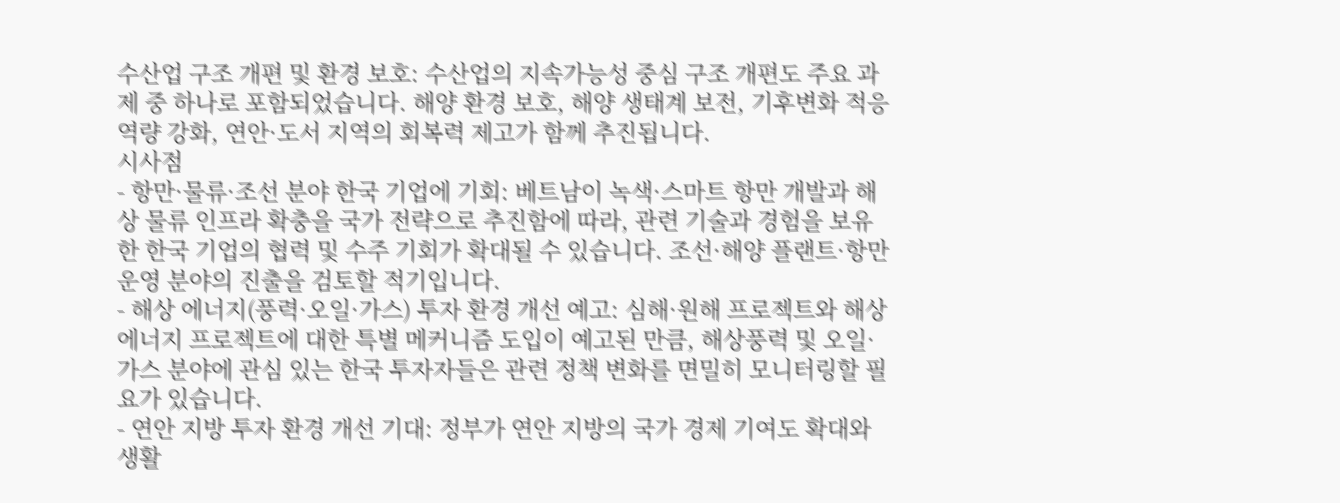수산업 구조 개편 및 환경 보호: 수산업의 지속가능성 중심 구조 개편도 주요 과제 중 하나로 포함되었습니다. 해양 환경 보호, 해양 생태계 보전, 기후변화 적응 역량 강화, 연안·도서 지역의 회복력 제고가 함께 추진됩니다.
시사점
- 항만·물류·조선 분야 한국 기업에 기회: 베트남이 녹색·스마트 항만 개발과 해상 물류 인프라 확충을 국가 전략으로 추진함에 따라, 관련 기술과 경험을 보유한 한국 기업의 협력 및 수주 기회가 확대될 수 있습니다. 조선·해양 플랜트·항만 운영 분야의 진출을 검토할 적기입니다.
- 해상 에너지(풍력·오일·가스) 투자 환경 개선 예고: 심해·원해 프로젝트와 해상 에너지 프로젝트에 대한 특별 메커니즘 도입이 예고된 만큼, 해상풍력 및 오일·가스 분야에 관심 있는 한국 투자자들은 관련 정책 변화를 면밀히 모니터링할 필요가 있습니다.
- 연안 지방 투자 환경 개선 기대: 정부가 연안 지방의 국가 경제 기여도 확대와 생활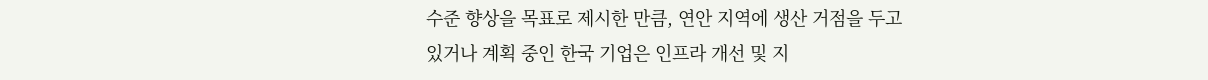수준 향상을 목표로 제시한 만큼, 연안 지역에 생산 거점을 두고 있거나 계획 중인 한국 기업은 인프라 개선 및 지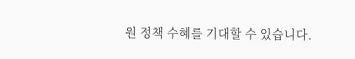원 정책 수혜를 기대할 수 있습니다.